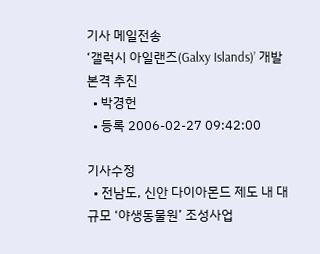기사 메일전송
‘갤럭시 아일랜즈(Galxy Islands)’ 개발 본격 추진
  • 박경헌
  • 등록 2006-02-27 09:42:00

기사수정
  • 전남도, 신안 다이아몬드 제도 내 대규모 ‘야생동물원’ 조성사업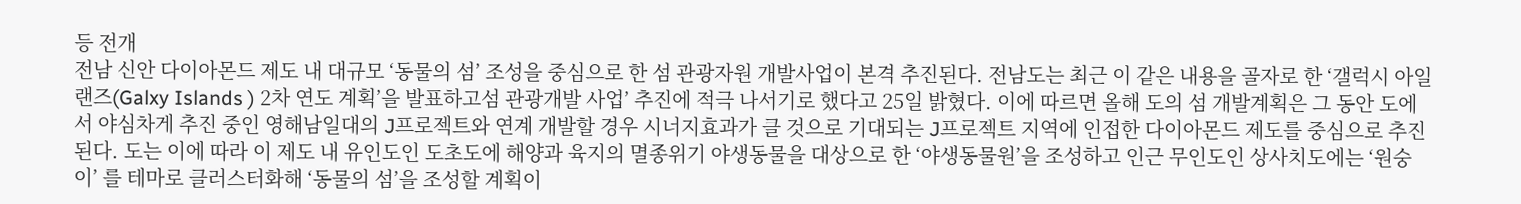등 전개
전남 신안 다이아몬드 제도 내 대규모 ‘동물의 섬’ 조성을 중심으로 한 섬 관광자원 개발사업이 본격 추진된다. 전남도는 최근 이 같은 내용을 골자로 한 ‘갤럭시 아일랜즈(Galxy Islands ) 2차 연도 계획’을 발표하고섬 관광개발 사업’ 추진에 적극 나서기로 했다고 25일 밝혔다. 이에 따르면 올해 도의 섬 개발계획은 그 동안 도에서 야심차게 추진 중인 영해남일대의 J프로젝트와 연계 개발할 경우 시너지효과가 클 것으로 기대되는 J프로젝트 지역에 인접한 다이아몬드 제도를 중심으로 추진된다. 도는 이에 따라 이 제도 내 유인도인 도초도에 해양과 육지의 멸종위기 야생동물을 대상으로 한 ‘야생동물원’을 조성하고 인근 무인도인 상사치도에는 ‘원숭이’ 를 테마로 클러스터화해 ‘동물의 섬’을 조성할 계획이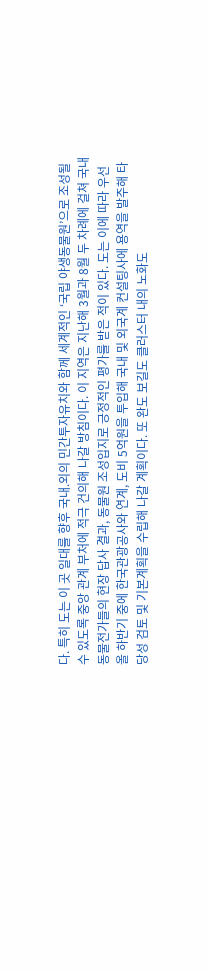다. 특히 도는 이 곳 일대를 향후 국내.외의 민간투자유치와 함께 세계적인 ‘국립 야생동물원’으로 조성될 수 있도록 중앙 관계 부처에 적극 건의해 나갈 방침이다. 이 지역은 지난해 3월과 8월 두 차례에 걸쳐 국내 동물전가들의 현장 답사 결과, 동물원 조성입지로 긍정적인 평가를 받은 적이 있다. 도는 이에 따라 우선 올 하반기 중에 한국관광공사와 연계, 도비 5억원을 투입해 국내 및 외국계 컨설팅사에 용역을 발주해 타당성 검토 및 기본계획을 수립해 나갈 계획이다. 또 완도 보길도 클러스터 내의 노화도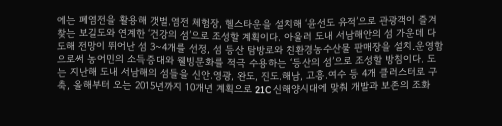에는 폐염전을 활용해 갯벌.염전 체험장, 헬스타운을 설치해 ‘윤선도 유적’으로 관광객이 즐겨 찾는 보길도와 연계한 ‘건강의 섬’으로 조성할 계획이다. 아울러 도내 서남해안의 섬 가운데 다도해 전망이 뛰어난 섬 3~4개를 선정, 섬 등산 탐방로와 친환경농수산물 판매장을 설치․운영함으로써 농어민의 소득증대와 웰빙문화를 적극 수용하는 ‘등산의 섬’으로 조성할 방침이다. 도는 지난해 도내 서남해의 섬들을 신안.영광, 완도, 진도.해남, 고흥.여수 등 4개 클러스터로 구축, 올해부터 오는 2015년까지 10개년 계획으로 21C 신해양시대에 맞춰 개발과 보존의 조화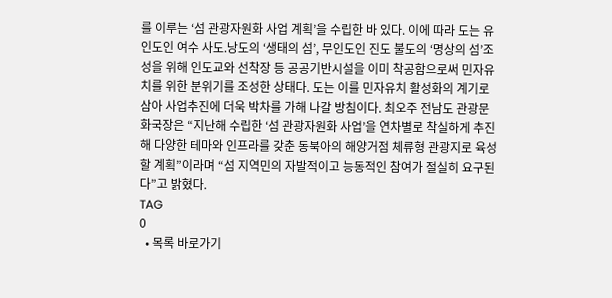를 이루는 ‘섬 관광자원화 사업 계획’을 수립한 바 있다. 이에 따라 도는 유인도인 여수 사도.낭도의 ‘생태의 섬’, 무인도인 진도 불도의 ‘명상의 섬’조성을 위해 인도교와 선착장 등 공공기반시설을 이미 착공함으로써 민자유치를 위한 분위기를 조성한 상태다. 도는 이를 민자유치 활성화의 계기로 삼아 사업추진에 더욱 박차를 가해 나갈 방침이다. 최오주 전남도 관광문화국장은 “지난해 수립한 ‘섬 관광자원화 사업’을 연차별로 착실하게 추진해 다양한 테마와 인프라를 갖춘 동북아의 해양거점 체류형 관광지로 육성할 계획”이라며 “섬 지역민의 자발적이고 능동적인 참여가 절실히 요구된다”고 밝혔다.
TAG
0
  • 목록 바로가기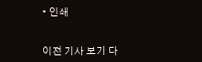• 인쇄


이전 기사 보기 다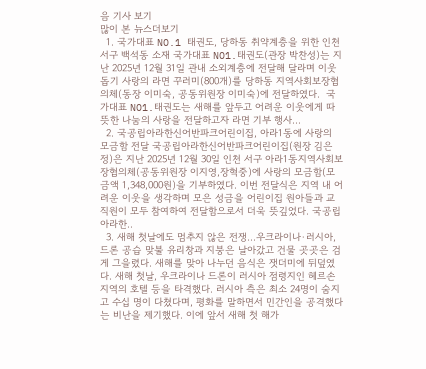음 기사 보기
많이 본 뉴스더보기
  1. 국가대표 NO.1 태권도, 당하동 취약계층을 위한 인천 서구 백석동 소재 국가대표 NO1.태권도(관장 박찬성)는 지난 2025년 12월 31일 관내 소외계층에 전달해 달라며 이웃돕기 사랑의 라면 꾸러미(800개)를 당하동 지역사회보장협의체(동장 이미숙, 공동위원장 이미숙)에 전달하였다.  국가대표 NO1.태권도는 새해를 앞두고 어려운 이웃에게 따뜻한 나눔의 사랑을 전달하고자 라면 기부 행사...
  2. 국공립아라한신어반파크어린이집, 아라1동에 사랑의 모금함 전달 국공립아라한신어반파크어린이집(원장 김은정)은 지난 2025년 12월 30일 인천 서구 아라1동지역사회보장협의체(공동위원장 이지영,장혁중)에 사랑의 모금함(모금액 1,348,000원)을 기부하였다. 이번 전달식은 지역 내 어려운 이웃을 생각하며 모은 성금을 어린이집 원아들과 교직원이 모두 참여하여 전달함으로서 더욱 뜻깊었다. 국공립아라한..
  3. 새해 첫날에도 멈추지 않은 전쟁…우크라이나·러시아, 드론 공습 맞불 유리창과 지붕은 날아갔고 건물 곳곳은 검게 그을렸다. 새해를 맞아 나누던 음식은 잿더미에 뒤덮였다. 새해 첫날, 우크라이나 드론이 러시아 점령지인 헤르손 지역의 호텔 등을 타격했다. 러시아 측은 최소 24명이 숨지고 수십 명이 다쳤다며, 평화를 말하면서 민간인을 공격했다는 비난을 제기했다. 이에 앞서 새해 첫 해가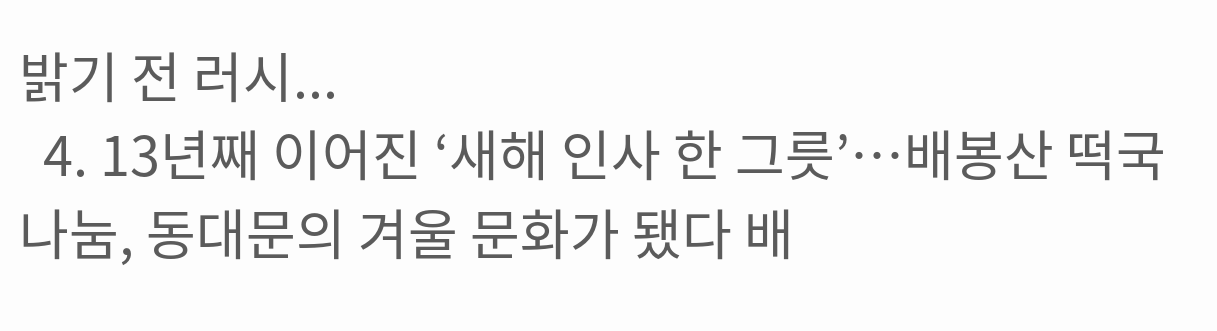밝기 전 러시...
  4. 13년째 이어진 ‘새해 인사 한 그릇’…배봉산 떡국나눔, 동대문의 겨울 문화가 됐다 배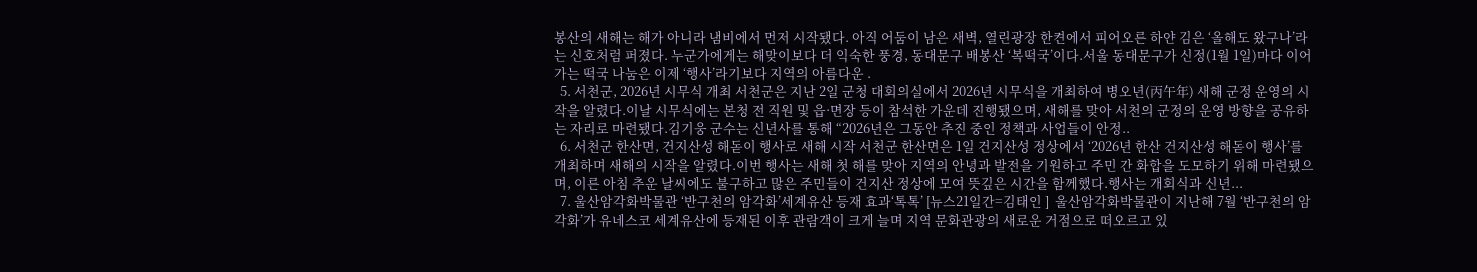봉산의 새해는 해가 아니라 냄비에서 먼저 시작됐다. 아직 어둠이 남은 새벽, 열린광장 한켠에서 피어오른 하얀 김은 ‘올해도 왔구나’라는 신호처럼 퍼졌다. 누군가에게는 해맞이보다 더 익숙한 풍경, 동대문구 배봉산 ‘복떡국’이다.서울 동대문구가 신정(1월 1일)마다 이어가는 떡국 나눔은 이제 ‘행사’라기보다 지역의 아름다운 .
  5. 서천군, 2026년 시무식 개최 서천군은 지난 2일 군청 대회의실에서 2026년 시무식을 개최하여 병오년(丙午年) 새해 군정 운영의 시작을 알렸다.이날 시무식에는 본청 전 직원 및 읍·면장 등이 참석한 가운데 진행됐으며, 새해를 맞아 서천의 군정의 운영 방향을 공유하는 자리로 마련됐다.김기웅 군수는 신년사를 통해 “2026년은 그동안 추진 중인 정책과 사업들이 안정..
  6. 서천군 한산면, 건지산성 해돋이 행사로 새해 시작 서천군 한산면은 1일 건지산성 정상에서 ‘2026년 한산 건지산성 해돋이 행사’를 개최하며 새해의 시작을 알렸다.이번 행사는 새해 첫 해를 맞아 지역의 안녕과 발전을 기원하고 주민 간 화합을 도모하기 위해 마련됐으며, 이른 아침 추운 날씨에도 불구하고 많은 주민들이 건지산 정상에 모여 뜻깊은 시간을 함께했다.행사는 개회식과 신년...
  7. 울산암각화박물관 ‘반구천의 암각화’세계유산 등재 효과‘톡톡’ [뉴스21일간=김태인 ]  울산암각화박물관이 지난해 7월 ‘반구천의 암각화’가 유네스코 세계유산에 등재된 이후 관람객이 크게 늘며 지역 문화관광의 새로운 거점으로 떠오르고 있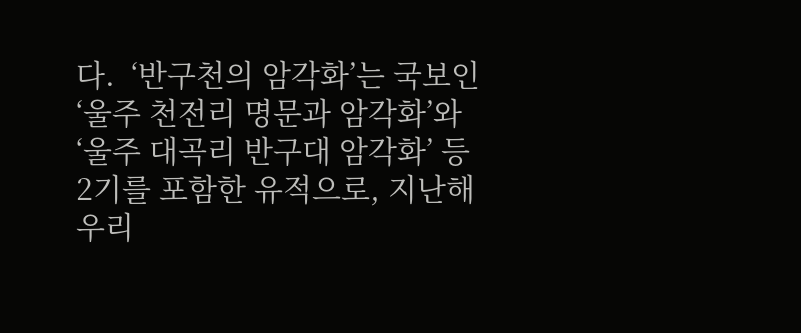다.  ‘반구천의 암각화’는 국보인 ‘울주 천전리 명문과 암각화’와 ‘울주 대곡리 반구대 암각화’ 등 2기를 포함한 유적으로, 지난해 우리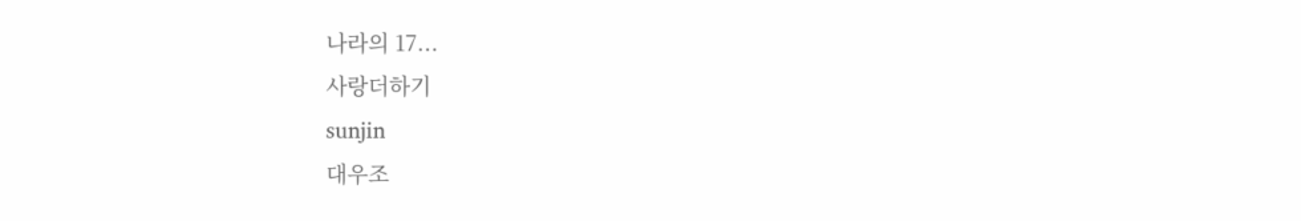나라의 17...
사랑더하기
sunjin
대우조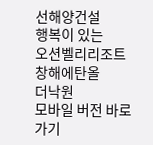선해양건설
행복이 있는
오션벨리리조트
창해에탄올
더낙원
모바일 버전 바로가기